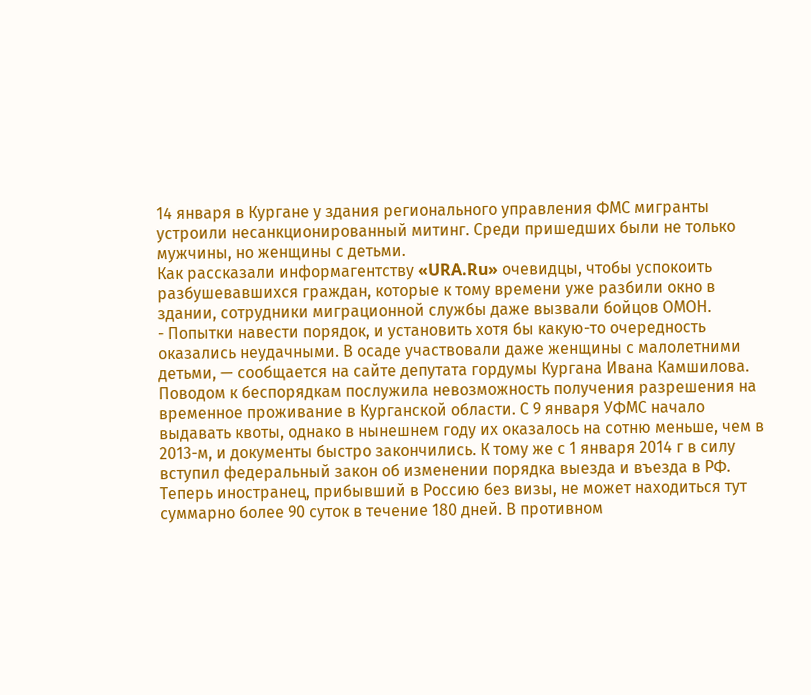14 января в Кургане у здания регионального управления ФМС мигранты устроили несанкционированный митинг. Среди пришедших были не только мужчины, но женщины с детьми.
Как рассказали информагентству «URA.Ru» очевидцы, чтобы успокоить разбушевавшихся граждан, которые к тому времени уже разбили окно в здании, сотрудники миграционной службы даже вызвали бойцов ОМОН.
- Попытки навести порядок, и установить хотя бы какую-то очередность оказались неудачными. В осаде участвовали даже женщины с малолетними детьми, — сообщается на сайте депутата гордумы Кургана Ивана Камшилова.
Поводом к беспорядкам послужила невозможность получения разрешения на временное проживание в Курганской области. С 9 января УФМС начало выдавать квоты, однако в нынешнем году их оказалось на сотню меньше, чем в 2013-м, и документы быстро закончились. К тому же с 1 января 2014 г в силу вступил федеральный закон об изменении порядка выезда и въезда в РФ. Теперь иностранец, прибывший в Россию без визы, не может находиться тут суммарно более 90 суток в течение 180 дней. В противном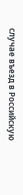случае въезд в Российскую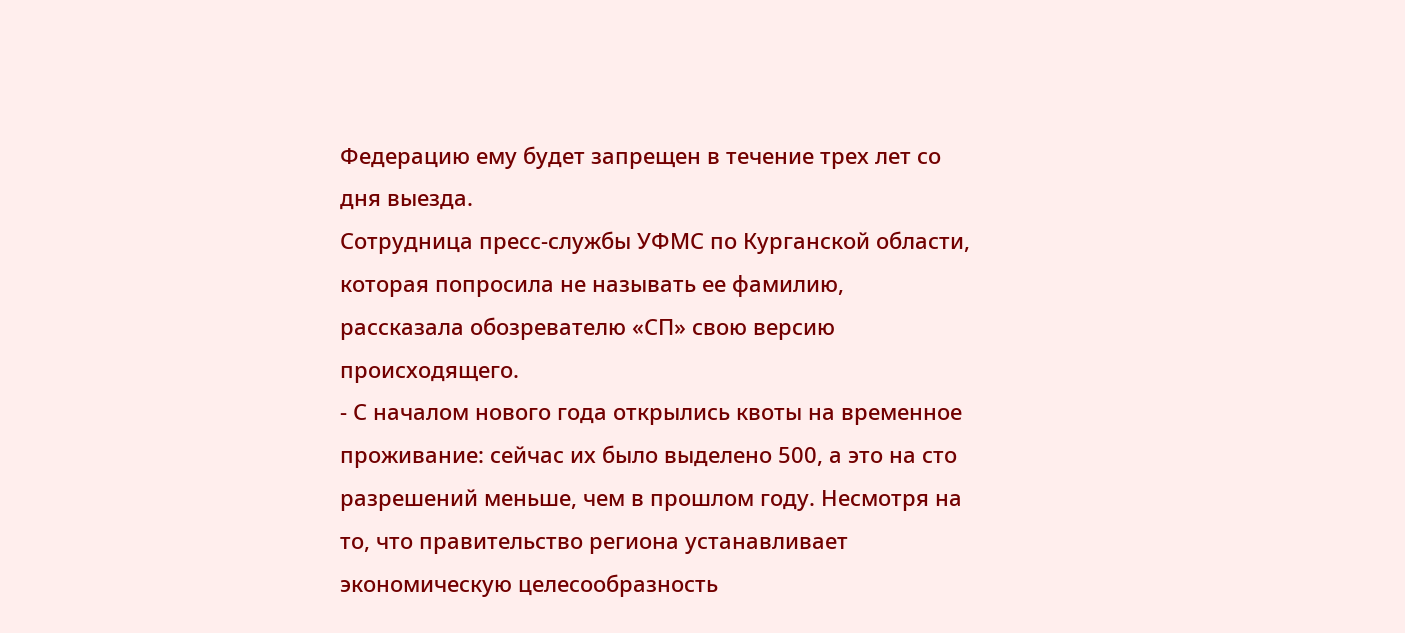Федерацию ему будет запрещен в течение трех лет со дня выезда.
Сотрудница пресс-службы УФМС по Курганской области, которая попросила не называть ее фамилию, рассказала обозревателю «СП» свою версию происходящего.
- С началом нового года открылись квоты на временное проживание: сейчас их было выделено 500, а это на сто разрешений меньше, чем в прошлом году. Несмотря на то, что правительство региона устанавливает экономическую целесообразность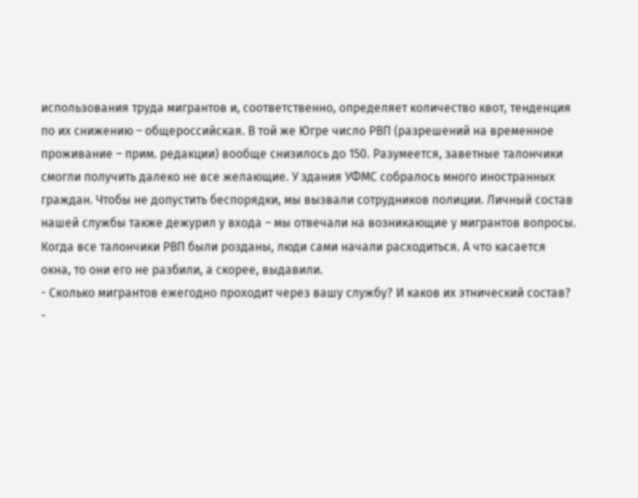использования труда мигрантов и, соответственно, определяет количество квот, тенденция по их снижению – общероссийская. В той же Югре число РВП (разрешений на временное проживание – прим. редакции) вообще снизилось до 150. Разумеется, заветные талончики смогли получить далеко не все желающие. У здания УФМС собралось много иностранных граждан. Чтобы не допустить беспорядки, мы вызвали сотрудников полиции. Личный состав нашей службы также дежурил у входа – мы отвечали на возникающие у мигрантов вопросы. Когда все талончики РВП были розданы, люди сами начали расходиться. А что касается окна, то они его не разбили, а скорее, выдавили.
- Сколько мигрантов ежегодно проходит через вашу службу? И каков их этнический состав?
-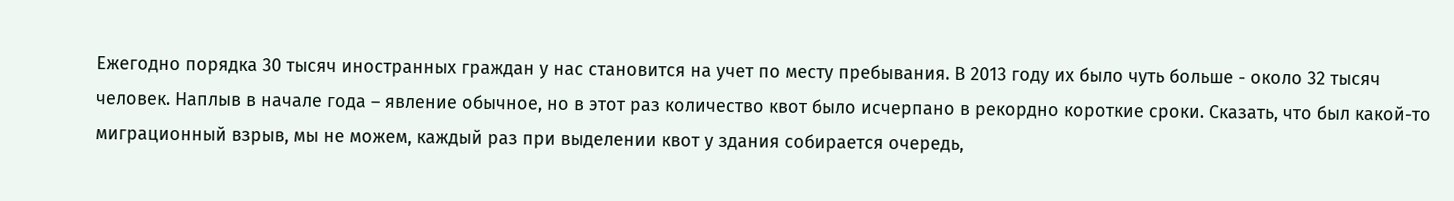Ежегодно порядка 30 тысяч иностранных граждан у нас становится на учет по месту пребывания. В 2013 году их было чуть больше - около 32 тысяч человек. Наплыв в начале года – явление обычное, но в этот раз количество квот было исчерпано в рекордно короткие сроки. Сказать, что был какой-то миграционный взрыв, мы не можем, каждый раз при выделении квот у здания собирается очередь,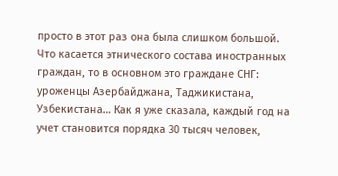просто в этот раз она была слишком большой.
Что касается этнического состава иностранных граждан, то в основном это граждане СНГ: уроженцы Азербайджана, Таджикистана, Узбекистана… Как я уже сказала, каждый год на учет становится порядка 30 тысяч человек,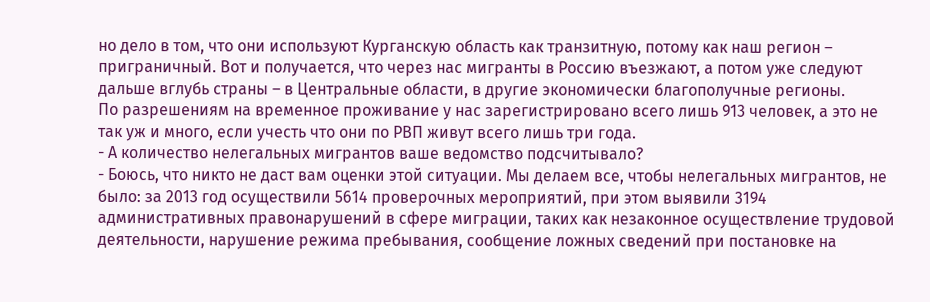но дело в том, что они используют Курганскую область как транзитную, потому как наш регион – приграничный. Вот и получается, что через нас мигранты в Россию въезжают, а потом уже следуют дальше вглубь страны – в Центральные области, в другие экономически благополучные регионы.
По разрешениям на временное проживание у нас зарегистрировано всего лишь 913 человек, а это не так уж и много, если учесть что они по РВП живут всего лишь три года.
- А количество нелегальных мигрантов ваше ведомство подсчитывало?
- Боюсь, что никто не даст вам оценки этой ситуации. Мы делаем все, чтобы нелегальных мигрантов, не было: за 2013 год осуществили 5614 проверочных мероприятий, при этом выявили 3194 административных правонарушений в сфере миграции, таких как незаконное осуществление трудовой деятельности, нарушение режима пребывания, сообщение ложных сведений при постановке на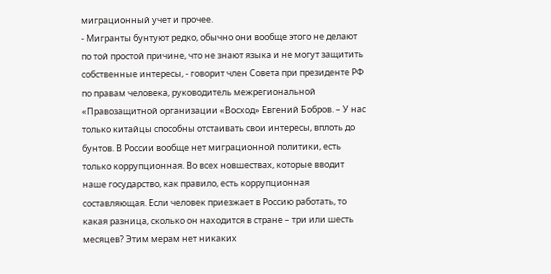миграционный учет и прочее.
- Мигранты бунтуют редко, обычно они вообще этого не делают по той простой причине, что не знают языка и не могут защитить собственные интересы, - говорит член Совета при президенте РФ по правам человека, руководитель межрегиональной «Правозащитной организации «Восход» Евгений Бобров. – У нас только китайцы способны отстаивать свои интересы, вплоть до бунтов. В России вообще нет миграционной политики, есть только коррупционная. Во всех новшествах, которые вводит наше государство, как правило, есть коррупционная составляющая. Если человек приезжает в Россию работать, то какая разница, сколько он находится в стране – три или шесть месяцев? Этим мерам нет никаких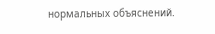нормальных объяснений.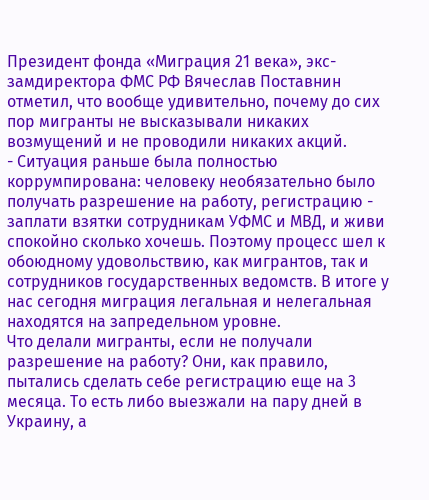Президент фонда «Миграция 21 века», экс-замдиректора ФМС РФ Вячеслав Поставнин отметил, что вообще удивительно, почему до сих пор мигранты не высказывали никаких возмущений и не проводили никаких акций.
- Ситуация раньше была полностью коррумпирована: человеку необязательно было получать разрешение на работу, регистрацию - заплати взятки сотрудникам УФМС и МВД, и живи спокойно сколько хочешь. Поэтому процесс шел к обоюдному удовольствию, как мигрантов, так и сотрудников государственных ведомств. В итоге у нас сегодня миграция легальная и нелегальная находятся на запредельном уровне.
Что делали мигранты, если не получали разрешение на работу? Они, как правило, пытались сделать себе регистрацию еще на 3 месяца. То есть либо выезжали на пару дней в Украину, а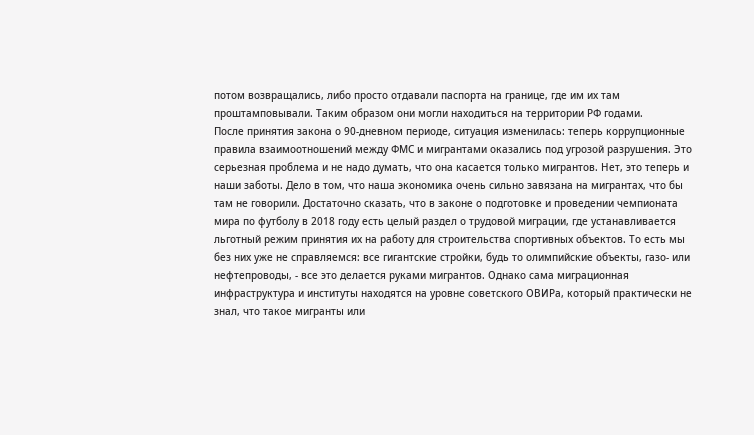потом возвращались, либо просто отдавали паспорта на границе, где им их там проштамповывали. Таким образом они могли находиться на территории РФ годами.
После принятия закона о 90-дневном периоде, ситуация изменилась: теперь коррупционные правила взаимоотношений между ФМС и мигрантами оказались под угрозой разрушения. Это серьезная проблема и не надо думать, что она касается только мигрантов. Нет, это теперь и наши заботы. Дело в том, что наша экономика очень сильно завязана на мигрантах, что бы там не говорили. Достаточно сказать, что в законе о подготовке и проведении чемпионата мира по футболу в 2018 году есть целый раздел о трудовой миграции, где устанавливается льготный режим принятия их на работу для строительства спортивных объектов. То есть мы без них уже не справляемся: все гигантские стройки, будь то олимпийские объекты, газо- или нефтепроводы, - все это делается руками мигрантов. Однако сама миграционная инфраструктура и институты находятся на уровне советского ОВИРа, который практически не знал, что такое мигранты или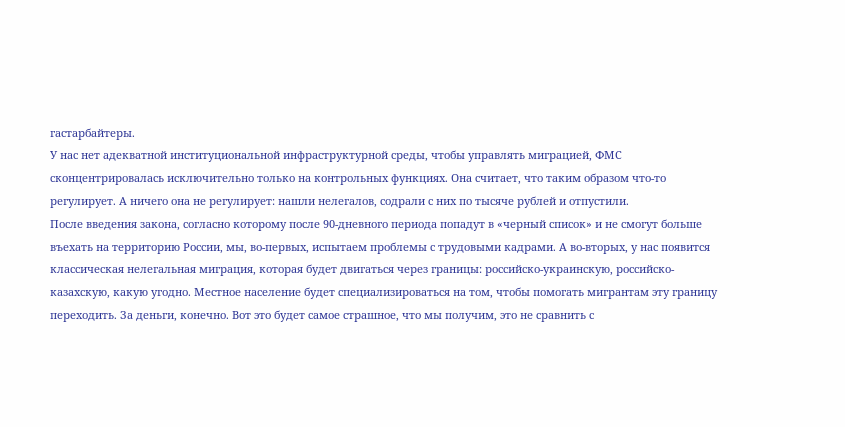гастарбайтеры.
У нас нет адекватной институциональной инфраструктурной среды, чтобы управлять миграцией, ФМС сконцентрировалась исключительно только на контрольных функциях. Она считает, что таким образом что-то регулирует. А ничего она не регулирует: нашли нелегалов, содрали с них по тысяче рублей и отпустили.
После введения закона, согласно которому после 90-дневного периода попадут в «черный список» и не смогут больше въехать на территорию России, мы, во-первых, испытаем проблемы с трудовыми кадрами. А во-вторых, у нас появится классическая нелегальная миграция, которая будет двигаться через границы: российско-украинскую, российско-казахскую, какую угодно. Местное население будет специализироваться на том, чтобы помогать мигрантам эту границу переходить. За деньги, конечно. Вот это будет самое страшное, что мы получим, это не сравнить с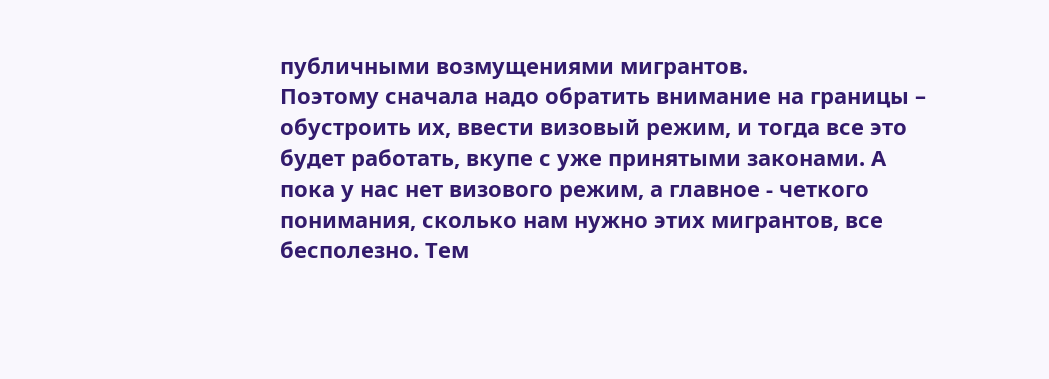публичными возмущениями мигрантов.
Поэтому сначала надо обратить внимание на границы – обустроить их, ввести визовый режим, и тогда все это будет работать, вкупе с уже принятыми законами. А пока у нас нет визового режим, а главное - четкого понимания, сколько нам нужно этих мигрантов, все бесполезно. Тем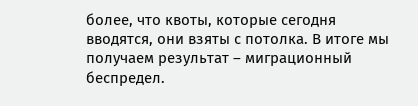более, что квоты, которые сегодня вводятся, они взяты с потолка. В итоге мы получаем результат – миграционный беспредел.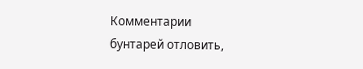Комментарии
бунтарей отловить,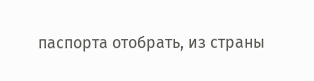паспорта отобрать, из страны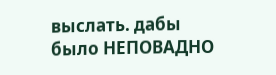выслать. дабы было НЕПОВАДНО